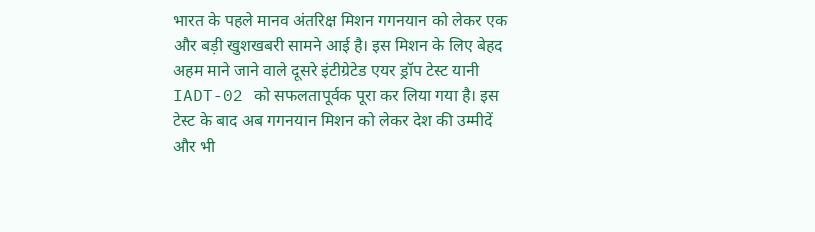भारत के पहले मानव अंतरिक्ष मिशन गगनयान को लेकर एक और बड़ी खुशखबरी सामने आई है। इस मिशन के लिए बेहद अहम माने जाने वाले दूसरे इंटीग्रेटेड एयर ड्रॉप टेस्ट यानी IADT-02 को सफलतापूर्वक पूरा कर लिया गया है। इस टेस्ट के बाद अब गगनयान मिशन को लेकर देश की उम्मीदें और भी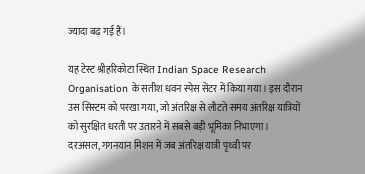ज्यादा बढ़ गई हैं।

यह टेस्ट श्रीहरिकोटा स्थित Indian Space Research Organisation के सतीश धवन स्पेस सेंटर में किया गया। इस दौरान उस सिस्टम को परखा गया, जो अंतरिक्ष से लौटते समय अंतरिक्ष यात्रियों को सुरक्षित धरती पर उतारने में सबसे बड़ी भूमिका निभाएगा।
दरअसल, गगनयान मिशन में जब अंतरिक्ष यात्री पृथ्वी पर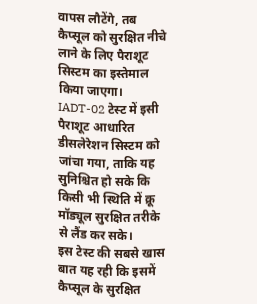वापस लौटेंगे, तब कैप्सूल को सुरक्षित नीचे लाने के लिए पैराशूट सिस्टम का इस्तेमाल किया जाएगा। IADT-02 टेस्ट में इसी पैराशूट आधारित डीसलेरेशन सिस्टम को जांचा गया, ताकि यह सुनिश्चित हो सके कि किसी भी स्थिति में क्रू मॉड्यूल सुरक्षित तरीके से लैंड कर सके।
इस टेस्ट की सबसे खास बात यह रही कि इसमें कैप्सूल के सुरक्षित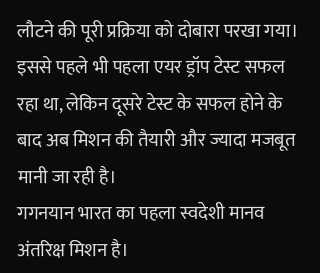लौटने की पूरी प्रक्रिया को दोबारा परखा गया। इससे पहले भी पहला एयर ड्रॉप टेस्ट सफल रहा था, लेकिन दूसरे टेस्ट के सफल होने के बाद अब मिशन की तैयारी और ज्यादा मजबूत मानी जा रही है।
गगनयान भारत का पहला स्वदेशी मानव अंतरिक्ष मिशन है।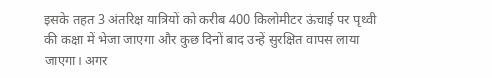इसके तहत 3 अंतरिक्ष यात्रियों को करीब 400 किलोमीटर ऊंचाई पर पृथ्वी की कक्षा में भेजा जाएगा और कुछ दिनों बाद उन्हें सुरक्षित वापस लाया जाएगा। अगर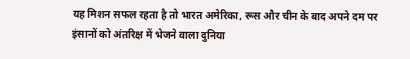यह मिशन सफल रहता है तो भारत अमेरिका, रूस और चीन के बाद अपने दम पर इंसानों को अंतरिक्ष में भेजने वाला दुनिया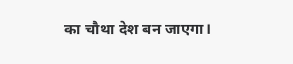का चौथा देश बन जाएगा।